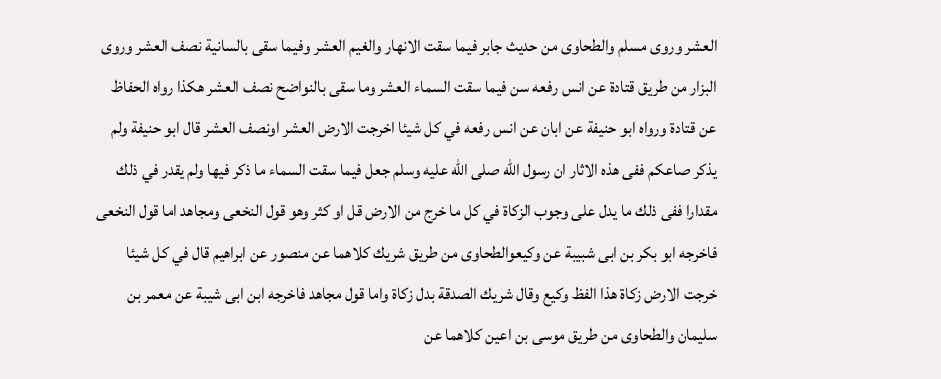العشر وروى مسلم والطحاوى من حديث جابر فيما سقت الانهار والغيم العشر وفيما سقى بالسانية نصف العشر وروى البزار من طريق قتادة عن انس رفعه سن فيما سقت السماء العشر وما سقى بالنواضح نصف العشر هكذا رواه الحفاظ عن قتادة ورواه ابو حنيفة عن ابان عن انس رفعه في كل شيئا اخرجت الارض العشر اونصف العشر قال ابو حنيفة ولم يذكر صاعكم ففى هذه الاثار ان رسول الله صلى الله عليه وسلم جعل فيما سقت السماء ما ذكر فيها ولم يقدر في ذلك مقدارا ففى ذلك ما يدل على وجوب الزكاة في كل ما خرج من الارض قل او كثر وهو قول النخعى ومجاهد اما قول النخعى فاخرجه ابو بكر بن ابى شبيبة عن وكيعوالطحاوى من طريق شريك كلاهما عن منصور عن ابراهيم قال في كل شيئا خرجت الارض زكاة هذا الفظ وكيع وقال شريك الصدقة بدل زكاة واما قول مجاهد فاخرجه ابن ابى شيبة عن معمر بن سليمان والطحاوى من طريق موسى بن اعين كلاهما عن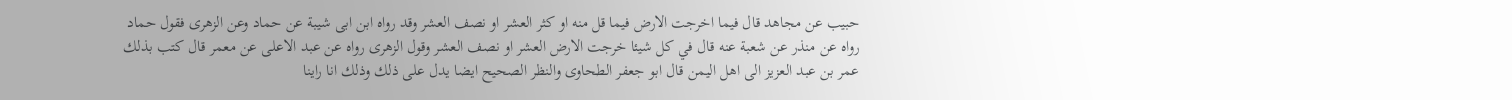حبيب عن مجاهد قال فيما اخرجت الارض فيما قل منه او كثر العشر او نصف العشر وقد رواه ابن ابى شيبة عن حماد وعن الزهرى فقول حماد رواه عن منذر عن شعبة عنه قال في كل شيئا خرجت الارض العشر او نصف العشر وقول الزهرى رواه عن عبد الاعلى عن معمر قال كتب بذلك عمر بن عبد العزيز الى اهل اليمن قال ابو جعفر الطحاوى والنظر الصحيح ايضا يدل على ذلك وذلك انا راينا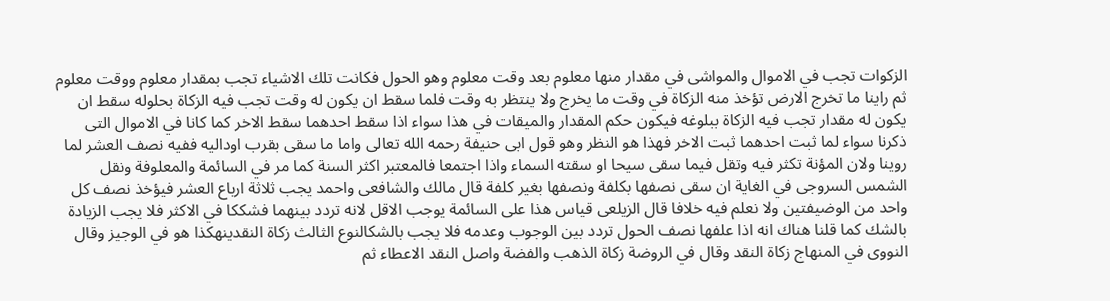الزكوات تجب في الاموال والمواشى في مقدار منها معلوم بعد وقت معلوم وهو الحول فكانت تلك الاشياء تجب بمقدار معلوم ووقت معلوم ثم راينا ما تخرج الارض تؤخذ منه الزكاة في وقت ما يخرج ولا ينتظر به وقت فلما سقط ان يكون له وقت تجب فيه الزكاة بحلوله سقط ان يكون له مقدار تجب فيه الزكاة ببلوغه فيكون حكم المقدار والميقات في هذا سواء اذا سقط احدهما سقط الاخر كما كانا في الاموال التى ذكرنا سواء لما ثبت احدهما ثبت الاخر فهذا هو النظر وهو قول ابى حنيفة رحمه الله تعالى واما ما سقى بقرب اوداليه ففيه نصف العشر لما روينا ولان المؤنة تكثر فيه وتقل فيما سقى سيحا او سقته السماء واذا اجتمعا فالمعتبر اكثر السنة كما مر في السائمة والمعلوفة ونقل الشمس السروجى في الغاية ان سقى نصفها بكلفة ونصفها بغير كلفة قال مالك والشافعى واحمد يجب ثلاثة ارباع العشر فيؤخذ نصف كل واحد من الوضيفتين ولا نعلم فيه خلافا قال الزيلعى قياس هذا على السائمة يوجب الاقل لانه تردد بينهما فشككا في الاكثر فلا يجب الزيادة بالشك كما قلنا هناك انه اذا علفها نصف الحول تردد بين الوجوب وعدمه فلا يجب بالشكالنوع الثالث زكاة النقدينهكذا هو في الوجيز وقال النووى في المنهاج زكاة النقد وقال في الروضة زكاة الذهب والفضة واصل النقد الاعطاء ثم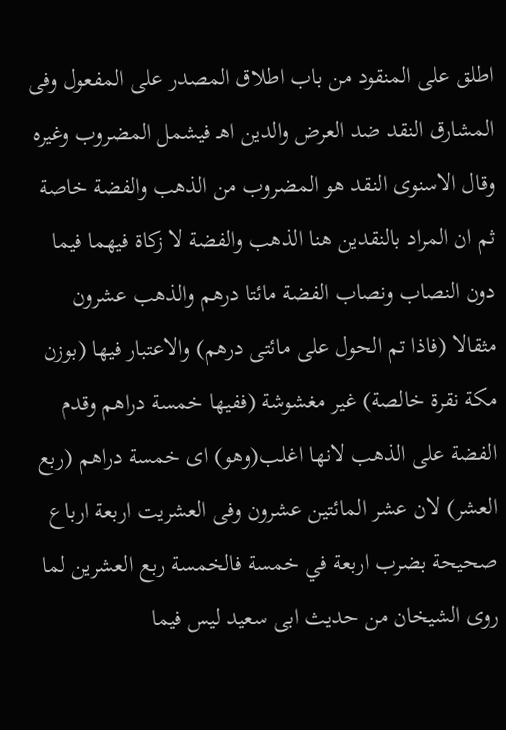اطلق على المنقود من باب اطلاق المصدر على المفعول وفى المشارق النقد ضد العرض والدين اهـ فيشمل المضروب وغيره وقال الاسنوى النقد هو المضروب من الذهب والفضة خاصة ثم ان المراد بالنقدين هنا الذهب والفضة لا زكاة فيهما فيما دون النصاب ونصاب الفضة مائتا درهم والذهب عشرون مثقالا (فاذا تم الحول على مائتى درهم) والاعتبار فيها (بوزن مكة نقرة خالصة) غير مغشوشة (ففيها خمسة دراهم وقدم الفضة على الذهب لانها اغلب(وهو) اى خمسة دراهم (ربع العشر) لان عشر المائتين عشرون وفى العشريت اربعة ارباع صحيحة بضرب اربعة في خمسة فالخمسة ربع العشرين لما روى الشيخان من حديث ابى سعيد ليس فيما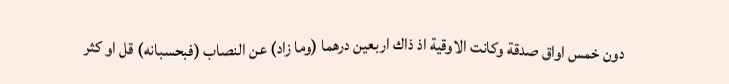دون خمس اواق صدقة وكانت الاوقية اذ ذاك اربعين درهما (وما زاد) عن النصاب (فبحسبانه) قل او كثر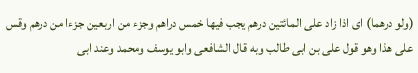(ولو درهما) اى اذا زاد على المائتين درهم يجب فيها خمس دراهم وجزء من اربعين جزءا من درهم وقس على هذا وهو قول على بن ابى طالب وبه قال الشافعى وابو يوسف ومحمد وعند ابى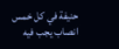حنيفة في كل خمس انصاب يجب فيه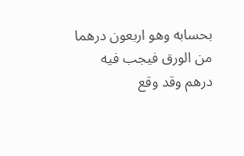بحسابه وهو اربعون درهما من الورق فيجب فيه درهم وقد وقع